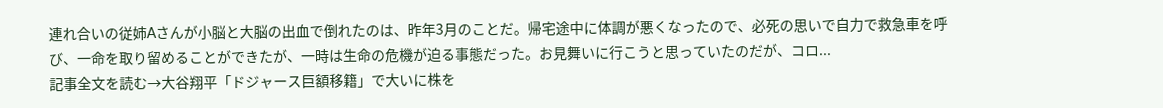連れ合いの従姉Aさんが小脳と大脳の出血で倒れたのは、昨年3月のことだ。帰宅途中に体調が悪くなったので、必死の思いで自力で救急車を呼び、一命を取り留めることができたが、一時は生命の危機が迫る事態だった。お見舞いに行こうと思っていたのだが、コロ...
記事全文を読む→大谷翔平「ドジャース巨額移籍」で大いに株を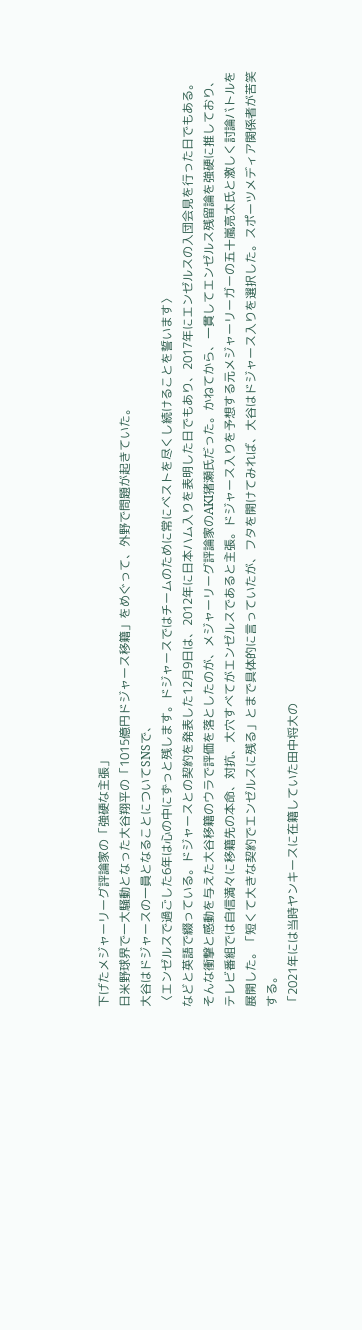下げたメジャーリーグ評論家の「強硬な主張」
日米野球界で一大騒動となった大谷翔平の「1015億円ドジャース移籍」をめぐって、外野で問題が起きていた。
大谷はドジャースの一員となることについてSNSで、
〈エンゼルスで過ごした6年は心の中にずっと残します。ドジャースではチームのために常にベストを尽くし続けることを誓います〉
などと英語で綴っている。ドジャースとの契約を発表した12月9日は、2012年に日本ハム入りを表明した日でもあり、2017年にエンゼルスの入団会見を行った日でもある。
そんな衝撃と感動を与えた大谷移籍のウラで評価を落としたのが、メジャーリーグ評論家のAKI猪瀬氏だった。かねてから、一貫してエンゼルス残留論を強硬に推しており、テレビ番組では自信満々に移籍先の本命、対抗、大穴すべてがエンゼルスであると主張。ドジャース入りを予想する元メジャーリーガーの五十嵐亮太氏と激しく討論バトルを展開した。「短くて大きな契約でエンゼルスに残る」とまで具体的に言っていたが、フタを開けてみれば、大谷はドジャース入りを選択した。スポーツメディア関係者が苦笑する。
「2021年には当時ヤンキースに在籍していた田中将大の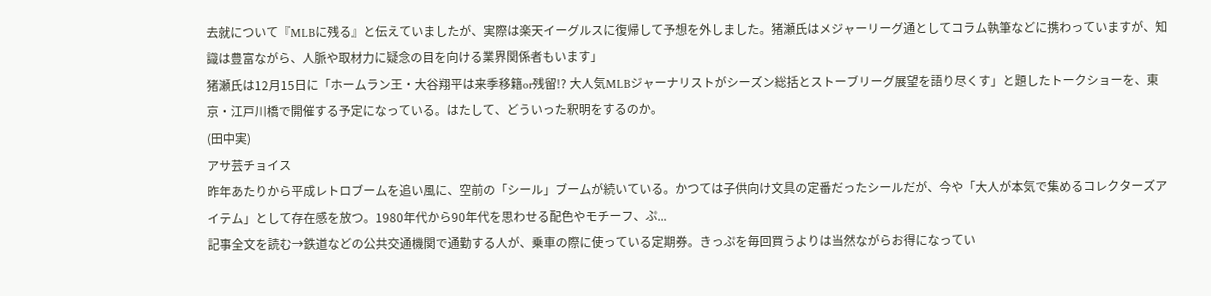去就について『MLBに残る』と伝えていましたが、実際は楽天イーグルスに復帰して予想を外しました。猪瀬氏はメジャーリーグ通としてコラム執筆などに携わっていますが、知識は豊富ながら、人脈や取材力に疑念の目を向ける業界関係者もいます」
猪瀬氏は12月15日に「ホームラン王・大谷翔平は来季移籍or残留!? 大人気MLBジャーナリストがシーズン総括とストーブリーグ展望を語り尽くす」と題したトークショーを、東京・江戸川橋で開催する予定になっている。はたして、どういった釈明をするのか。
(田中実)
アサ芸チョイス
昨年あたりから平成レトロブームを追い風に、空前の「シール」ブームが続いている。かつては子供向け文具の定番だったシールだが、今や「大人が本気で集めるコレクターズアイテム」として存在感を放つ。1980年代から90年代を思わせる配色やモチーフ、ぷ...
記事全文を読む→鉄道などの公共交通機関で通勤する人が、乗車の際に使っている定期券。きっぷを毎回買うよりは当然ながらお得になってい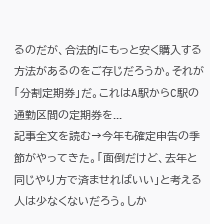るのだが、合法的にもっと安く購入する方法があるのをご存じだろうか。それが「分割定期券」だ。これはA駅からC駅の通勤区間の定期券を...
記事全文を読む→今年も確定申告の季節がやってきた。「面倒だけど、去年と同じやり方で済ませればいい」と考える人は少なくないだろう。しか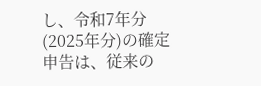し、令和7年分(2025年分)の確定申告は、従来の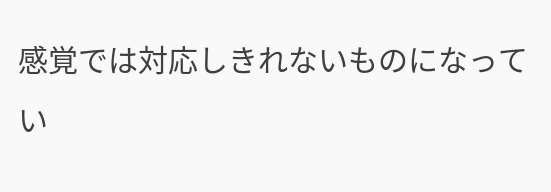感覚では対応しきれないものになってい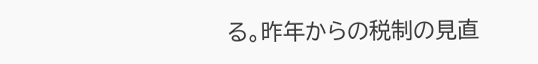る。昨年からの税制の見直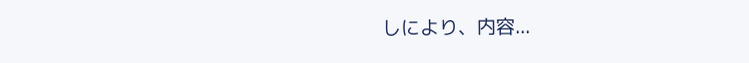しにより、内容...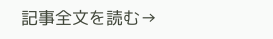記事全文を読む→